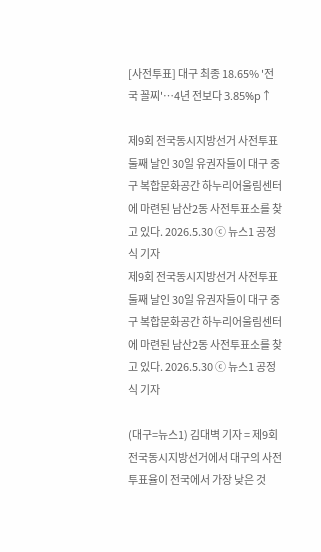[사전투표] 대구 최종 18.65% '전국 꼴찌'…4년 전보다 3.85%p↑

제9회 전국동시지방선거 사전투표 둘째 날인 30일 유권자들이 대구 중구 복합문화공간 하누리어울림센터에 마련된 남산2동 사전투표소를 찾고 있다. 2026.5.30 ⓒ 뉴스1 공정식 기자
제9회 전국동시지방선거 사전투표 둘째 날인 30일 유권자들이 대구 중구 복합문화공간 하누리어울림센터에 마련된 남산2동 사전투표소를 찾고 있다. 2026.5.30 ⓒ 뉴스1 공정식 기자

(대구=뉴스1) 김대벽 기자 = 제9회 전국동시지방선거에서 대구의 사전투표율이 전국에서 가장 낮은 것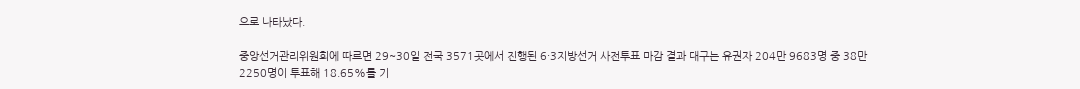으로 나타났다.

중앙선거관리위원회에 따르면 29~30일 전국 3571곳에서 진행된 6·3지방선거 사전투표 마감 결과 대구는 유권자 204만 9683명 중 38만 2250명이 투표해 18.65%를 기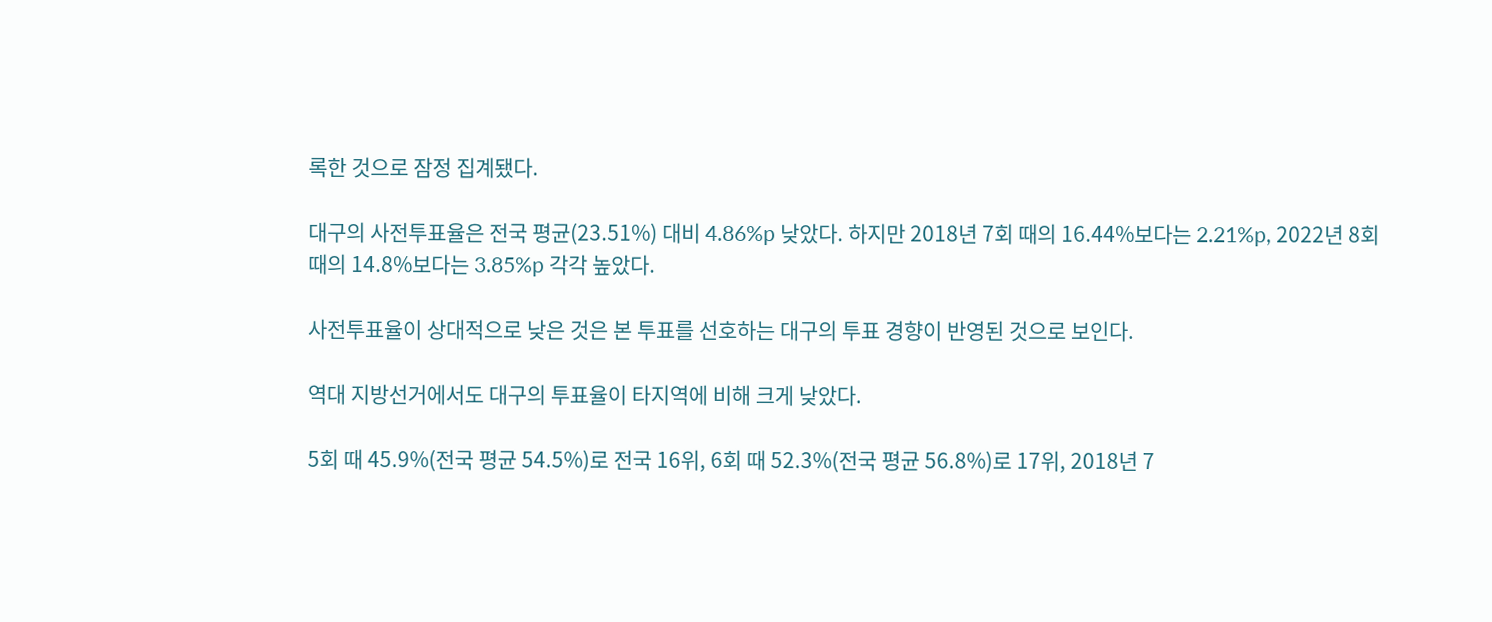록한 것으로 잠정 집계됐다.

대구의 사전투표율은 전국 평균(23.51%) 대비 4.86%p 낮았다. 하지만 2018년 7회 때의 16.44%보다는 2.21%p, 2022년 8회 때의 14.8%보다는 3.85%p 각각 높았다.

사전투표율이 상대적으로 낮은 것은 본 투표를 선호하는 대구의 투표 경향이 반영된 것으로 보인다.

역대 지방선거에서도 대구의 투표율이 타지역에 비해 크게 낮았다.

5회 때 45.9%(전국 평균 54.5%)로 전국 16위, 6회 때 52.3%(전국 평균 56.8%)로 17위, 2018년 7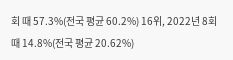회 때 57.3%(전국 평균 60.2%) 16위, 2022년 8회 때 14.8%(전국 평균 20.62%)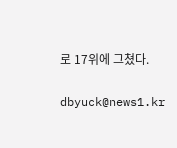로 17위에 그쳤다.

dbyuck@news1.kr